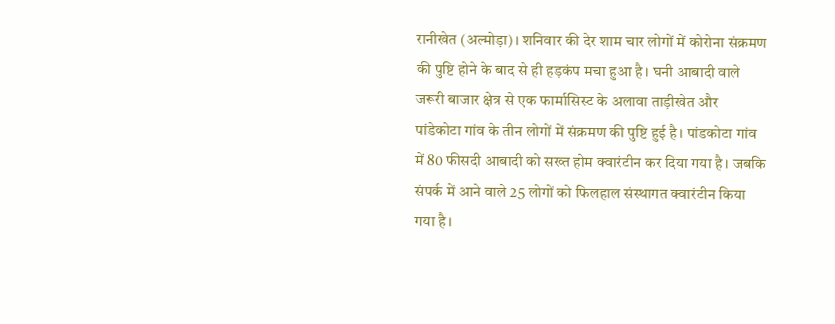रानीखेत (अल्मोड़ा)। शनिवार की देर शाम चार लोगों में कोरोना संक्रमण की पुष्टि होने के बाद से ही हड़कंप मचा हुआ है। घनी आबादी वाले जरूरी बाजार क्षेत्र से एक फार्मासिस्ट के अलावा ताड़ीखेत और पांडेकोटा गांव के तीन लोगों में संक्रमण की पुष्टि हुई है। पांडकोटा गांव में 80 फीसदी आबादी को सख्त होम क्वारंटीन कर दिया गया है। जबकि संपर्क में आने वाले 25 लोगों को फिलहाल संस्थागत क्वारंटीन किया गया है।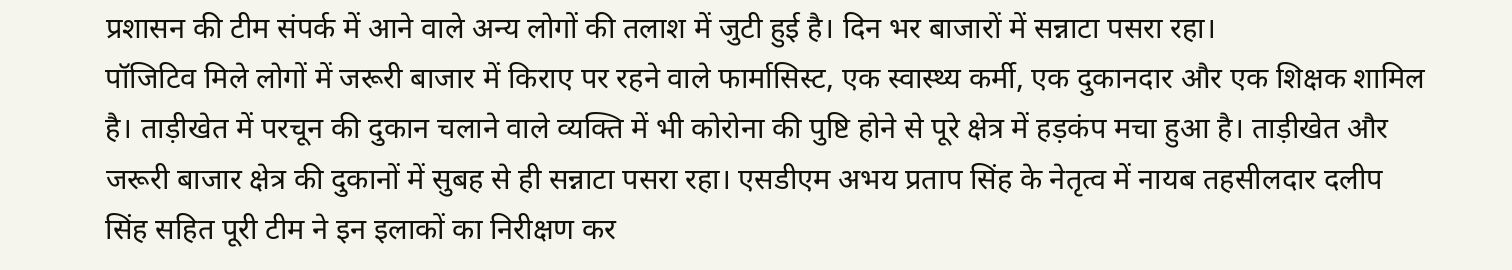प्रशासन की टीम संपर्क में आने वाले अन्य लोगों की तलाश में जुटी हुई है। दिन भर बाजारों में सन्नाटा पसरा रहा।
पॉजिटिव मिले लोगों में जरूरी बाजार में किराए पर रहने वाले फार्मासिस्ट, एक स्वास्थ्य कर्मी, एक दुकानदार और एक शिक्षक शामिल है। ताड़ीखेत में परचून की दुकान चलाने वाले व्यक्ति में भी कोरोना की पुष्टि होने से पूरे क्षेत्र में हड़कंप मचा हुआ है। ताड़ीखेत और जरूरी बाजार क्षेत्र की दुकानों में सुबह से ही सन्नाटा पसरा रहा। एसडीएम अभय प्रताप सिंह के नेतृत्व में नायब तहसीलदार दलीप सिंह सहित पूरी टीम ने इन इलाकों का निरीक्षण कर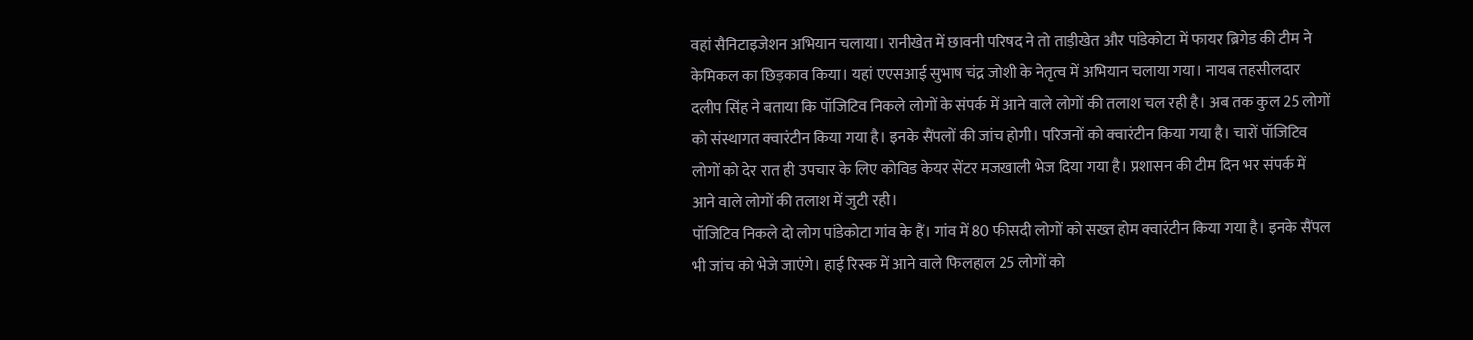वहां सैनिटाइजेशन अभियान चलाया। रानीखेत में छावनी परिषद ने तो ताड़ीखेत और पांडेकोटा में फायर ब्रिगेड की टीम ने केमिकल का छिड़काव किया। यहां एएसआई सुभाष चंद्र जोशी के नेतृत्व में अभियान चलाया गया। नायब तहसीलदार दलीप सिंह ने बताया कि पॉजिटिव निकले लोगों के संपर्क में आने वाले लोगों की तलाश चल रही है। अब तक कुल 25 लोगों को संस्थागत क्वारंटीन किया गया है। इनके सैंपलों की जांच होगी। परिजनों को क्वारंटीन किया गया है। चारों पॉजिटिव लोगों को देर रात ही उपचार के लिए कोविड केयर सेंटर मजखाली भेज दिया गया है। प्रशासन की टीम दिन भर संपर्क में आने वाले लोगों की तलाश में जुटी रही।
पॉजिटिव निकले दो लोग पांडेकोटा गांव के हैं। गांव में 80 फीसदी लोगों को सख्त होम क्वारंटीन किया गया है। इनके सैंपल भी जांच को भेजे जाएंगे। हाई रिस्क में आने वाले फिलहाल 25 लोगों को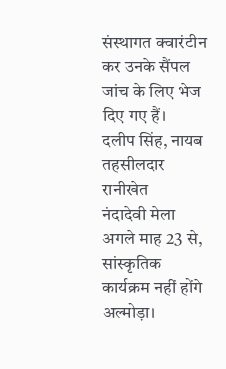संस्थागत क्वारंटीन कर उनके सैंपल जांच के लिए भेज दिए गए हैं।
दलीप सिंह, नायब तहसीलदार रानीखेत
नंदादेवी मेला अगले माह 23 से, सांस्कृतिक कार्यक्रम नहीं होंगे
अल्मोड़ा।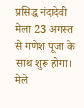प्रसिद्ध नंदादेवी मेला 23 अगस्त से गणेश पूजा के साथ शुरू होगा। मेले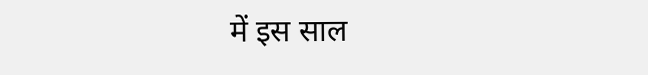में इस साल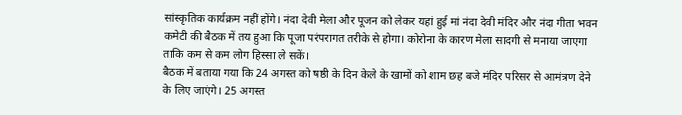सांस्कृतिक कार्यक्रम नहीं होंगे। नंदा देवी मेला और पूजन को लेकर यहां हुई मां नंदा देवी मंदिर और नंदा गीता भवन कमेटी की बैठक में तय हुआ कि पूजा परंपरागत तरीके से होगा। कोरोना के कारण मेला सादगी से मनाया जाएगा ताकि कम से कम लोग हिस्सा ले सकें।
बैठक में बताया गया कि 24 अगस्त को षष्ठी के दिन केले के खामों को शाम छह बजे मंदिर परिसर से आमंत्रण देने के लिए जाएंगे। 25 अगस्त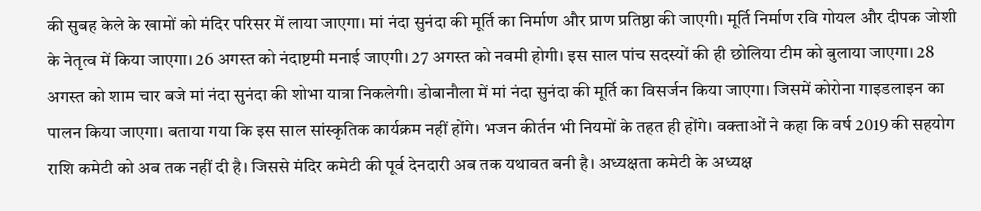की सुबह केले के खामों को मंदिर परिसर में लाया जाएगा। मां नंदा सुनंदा की मूर्ति का निर्माण और प्राण प्रतिष्ठा की जाएगी। मूर्ति निर्माण रवि गोयल और दीपक जोशी के नेतृत्व में किया जाएगा। 26 अगस्त को नंदाष्टमी मनाई जाएगी। 27 अगस्त को नवमी होगी। इस साल पांच सदस्यों की ही छोलिया टीम को बुलाया जाएगा। 28 अगस्त को शाम चार बजे मां नंदा सुनंदा की शोभा यात्रा निकलेगी। डोबानौला में मां नंदा सुनंदा की मूर्ति का विसर्जन किया जाएगा। जिसमें कोरोना गाइडलाइन का पालन किया जाएगा। बताया गया कि इस साल सांस्कृतिक कार्यक्रम नहीं होंगे। भजन कीर्तन भी नियमों के तहत ही होंगे। वक्ताओं ने कहा कि वर्ष 2019 की सहयोग राशि कमेटी को अब तक नहीं दी है। जिससे मंदिर कमेटी की पूर्व देनदारी अब तक यथावत बनी है। अध्यक्षता कमेटी के अध्यक्ष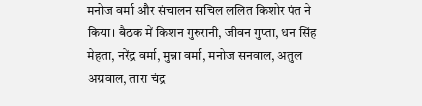मनोज वर्मा और संचालन सचिल ललित किशोर पंत ने किया। बैठक में किशन गुरुरानी, जीवन गुप्ता, धन सिंह मेहता, नरेंद्र वर्मा, मुन्ना वर्मा, मनोज सनवाल, अतुल अग्रवाल, तारा चंद्र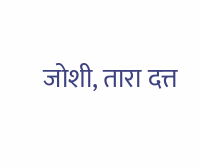जोशी, तारा दत्त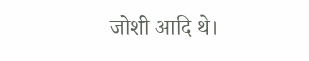जोशी आदि थे।